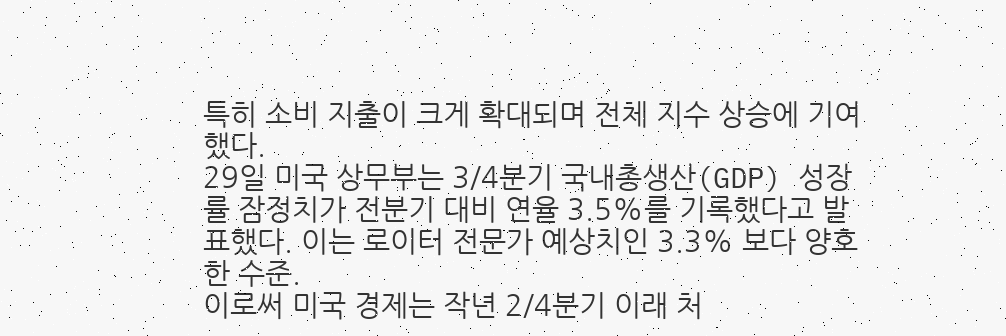특히 소비 지출이 크게 확대되며 전체 지수 상승에 기여했다.
29일 미국 상무부는 3/4분기 국내총생산(GDP) 성장률 잠정치가 전분기 대비 연율 3.5%를 기록했다고 발표했다. 이는 로이터 전문가 예상치인 3.3% 보다 양호한 수준.
이로써 미국 경제는 작년 2/4분기 이래 처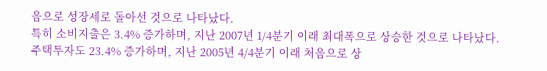음으로 성장세로 돌아선 것으로 나타났다.
특히 소비지출은 3.4% 증가하며, 지난 2007년 1/4분기 이래 최대폭으로 상승한 것으로 나타났다.
주택투자도 23.4% 증가하며, 지난 2005년 4/4분기 이래 처음으로 상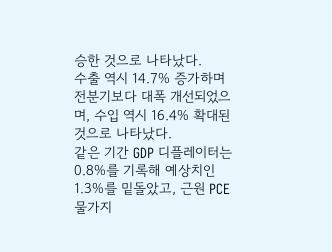승한 것으로 나타났다.
수출 역시 14.7% 증가하며 전분기보다 대폭 개선되었으며, 수입 역시 16.4% 확대된 것으로 나타났다.
같은 기간 GDP 디플레이터는 0.8%를 기록해 예상치인 1.3%를 밑돌았고, 근원 PCE물가지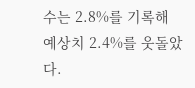수는 2.8%를 기록해 예상치 2.4%를 웃돌았다.